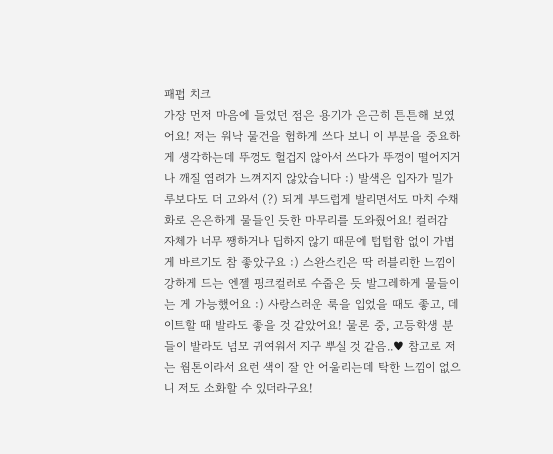패펍 치크
가장 먼저 마음에 들었던 점은 용기가 은근히 튼튼해 보였어요! 저는 워낙 물건을 험하게 쓰다 보니 이 부분을 중요하게 생각하는데 뚜껑도 헐겁지 않아서 쓰다가 뚜껑이 떨어지거나 깨질 염려가 느껴지지 않았습니다 :) 발색은 입자가 밀가루보다도 더 고와서 (?) 되게 부드럽게 발리면서도 마치 수채화로 은은하게 물들인 듯한 마무리를 도와줬어요! 컬러감 자체가 너무 쨍하거나 딥하지 않기 때문에 텁텁함 없이 가볍게 바르기도 참 좋았구요 :) 스완스킨은 딱 러블리한 느낌이 강하게 드는 엔젤 핑크컬러로 수줍은 듯 발그레하게 물들이는 게 가능했어요 :) 사랑스러운 룩을 입었을 때도 좋고, 데이트할 때 발라도 좋을 것 같았어요! 물론 중, 고등학생 분들이 발라도 넘모 귀여워서 지구 뿌실 것 같음..♥ 참고로 저는 웜톤이라서 요런 색이 잘 안 어울리는데 탁한 느낌이 없으니 저도 소화할 수 있더라구요!